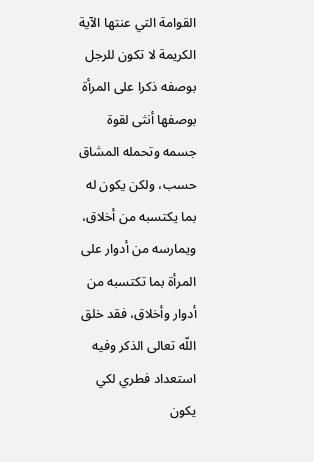القوامة التي عنتها الآية الكريمة لا تكون للرجل بوصفه ذكرا على المرأة بوصفها أنثى لقوة جسمه وتحمله المشاق حسب، ولكن يكون له بما يكتسبه من أخلاق، ويمارسه من أدوار على المرأة بما تكتسبه من أدوار وأخلاق، فقد خلق اللّه تعالى الذكر وفيه استعداد فطري لكي يكون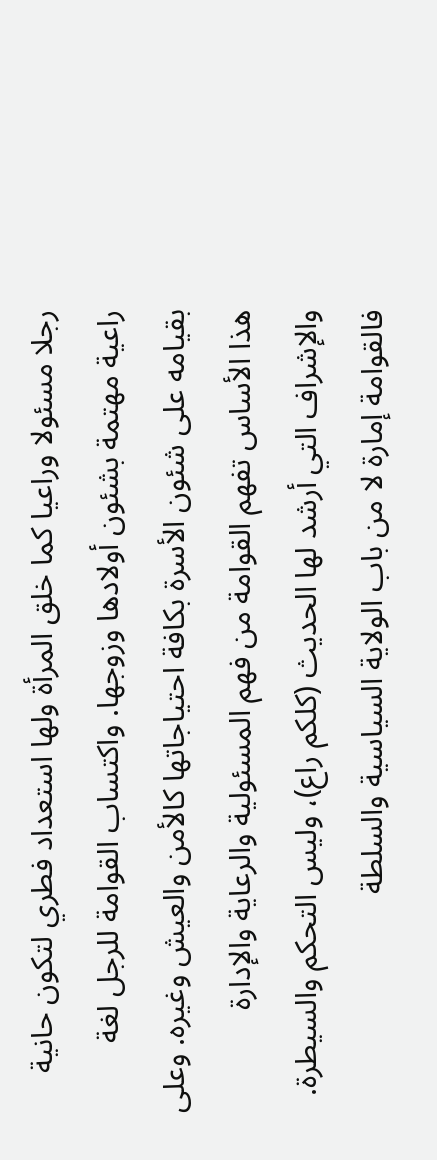رجلا مسئولا وراعيا كما خلق المرأة ولها استعداد فطري لتكون حانية راعية مهتمة بشئون أولادها وزوجها. واكتساب القوامة للرجل لغة بقيامه على شئون الأسرة بكافة احتياجاتها كالأمن والعيش وغيره. وعلى هذا الأساس تفهم القوامة من فهم المسئولية والرعاية والإدارة والإشراف التي أرشد لها الحديث (كلكم راع)، وليس التحكم والسيطرة. فالقوامة إمارة لا من باب الولاية السياسية والسلطة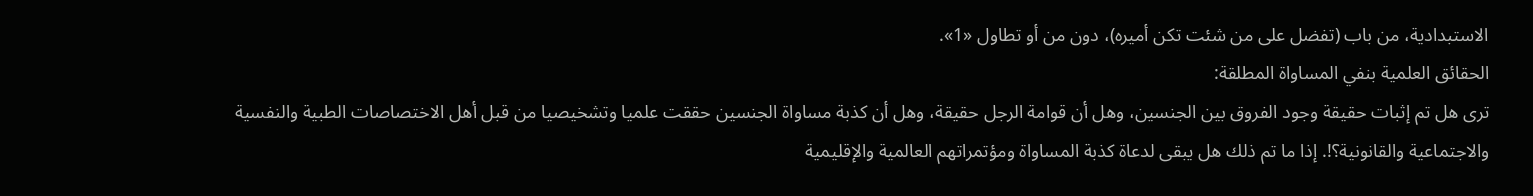الاستبدادية، من باب (تفضل على من شئت تكن أميره)، دون من أو تطاول «1».
الحقائق العلمية بنفي المساواة المطلقة:
ترى هل تم إثبات حقيقة وجود الفروق بين الجنسين، وهل أن قوامة الرجل حقيقة، وهل أن كذبة مساواة الجنسين حققت علميا وتشخيصيا من قبل أهل الاختصاصات الطبية والنفسية والاجتماعية والقانونية؟!. إذا ما تم ذلك هل يبقى لدعاة كذبة المساواة ومؤتمراتهم العالمية والإقليمية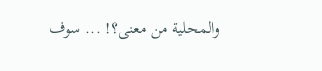والمحلية من معنى؟! ... سوف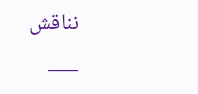نناقش
___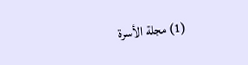(1) مجلة الأسرة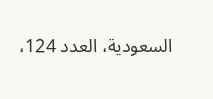السعودية، العدد 124،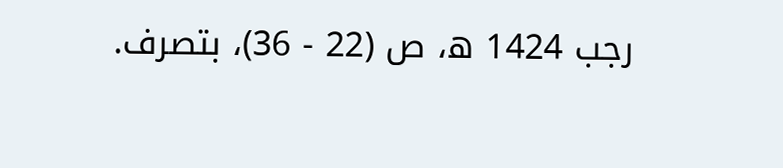رجب 1424 ه، ص (22 - 36)، بتصرف.